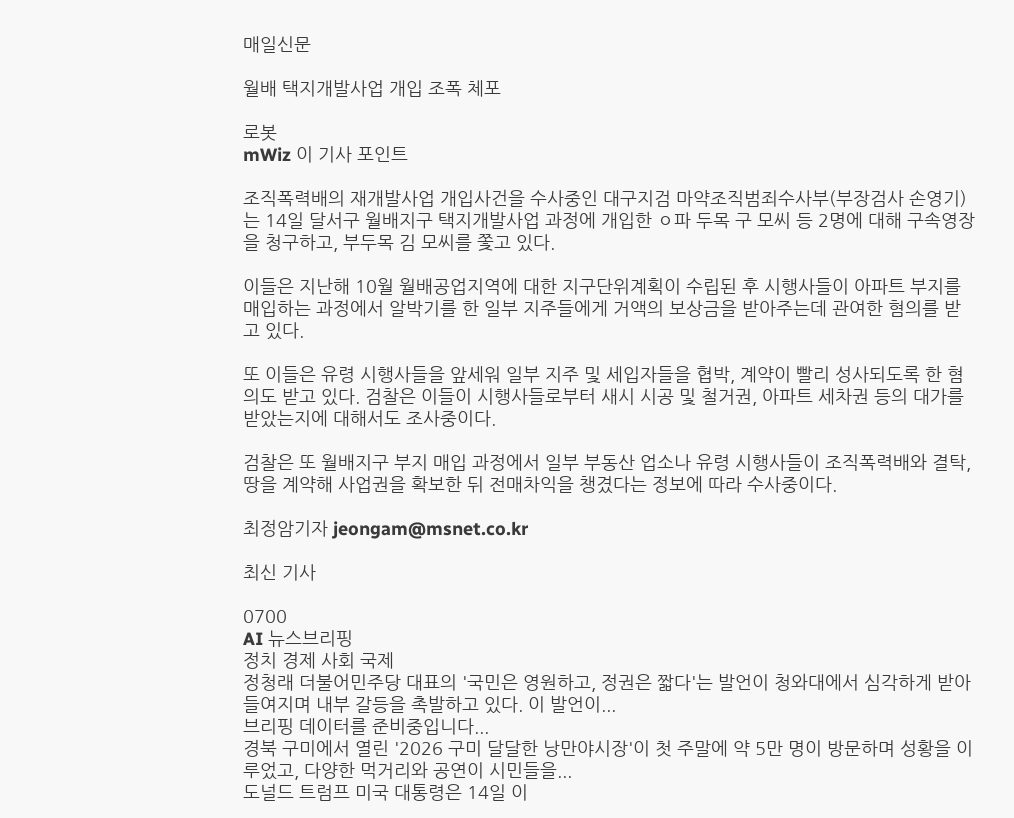매일신문

월배 택지개발사업 개입 조폭 체포

로봇
mWiz 이 기사 포인트

조직폭력배의 재개발사업 개입사건을 수사중인 대구지검 마약조직범죄수사부(부장검사 손영기)는 14일 달서구 월배지구 택지개발사업 과정에 개입한 ㅇ파 두목 구 모씨 등 2명에 대해 구속영장을 청구하고, 부두목 김 모씨를 쫓고 있다.

이들은 지난해 10월 월배공업지역에 대한 지구단위계획이 수립된 후 시행사들이 아파트 부지를 매입하는 과정에서 알박기를 한 일부 지주들에게 거액의 보상금을 받아주는데 관여한 혐의를 받고 있다.

또 이들은 유령 시행사들을 앞세워 일부 지주 및 세입자들을 협박, 계약이 빨리 성사되도록 한 혐의도 받고 있다. 검찰은 이들이 시행사들로부터 새시 시공 및 철거권, 아파트 세차권 등의 대가를 받았는지에 대해서도 조사중이다.

검찰은 또 월배지구 부지 매입 과정에서 일부 부동산 업소나 유령 시행사들이 조직폭력배와 결탁, 땅을 계약해 사업권을 확보한 뒤 전매차익을 챙겼다는 정보에 따라 수사중이다.

최정암기자 jeongam@msnet.co.kr

최신 기사

0700
AI 뉴스브리핑
정치 경제 사회 국제
정청래 더불어민주당 대표의 '국민은 영원하고, 정권은 짧다'는 발언이 청와대에서 심각하게 받아들여지며 내부 갈등을 촉발하고 있다. 이 발언이...
브리핑 데이터를 준비중입니다...
경북 구미에서 열린 '2026 구미 달달한 낭만야시장'이 첫 주말에 약 5만 명이 방문하며 성황을 이루었고, 다양한 먹거리와 공연이 시민들을...
도널드 트럼프 미국 대통령은 14일 이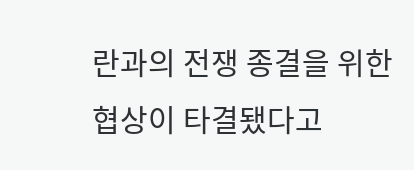란과의 전쟁 종결을 위한 협상이 타결됐다고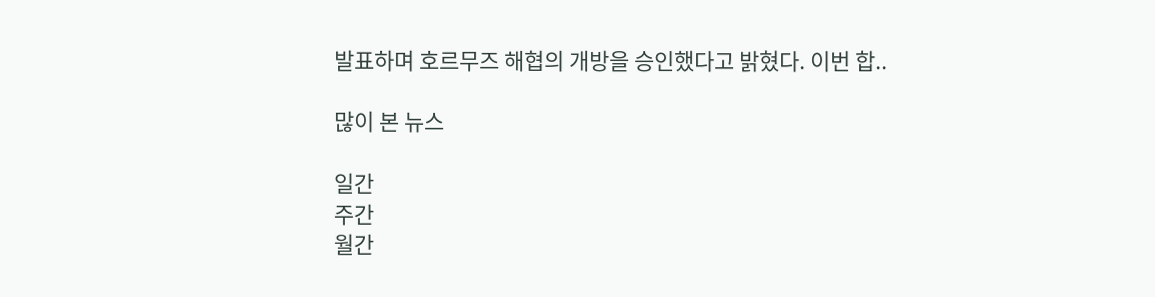발표하며 호르무즈 해협의 개방을 승인했다고 밝혔다. 이번 합..

많이 본 뉴스

일간
주간
월간